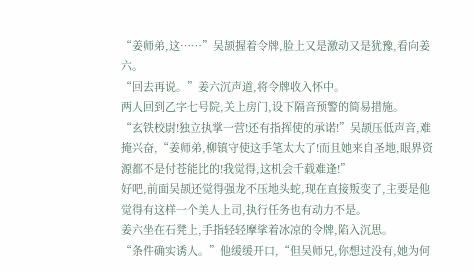“姜师弟,这……”吴颉握着令牌,脸上又是激动又是犹豫,看向姜六。
“回去再说。”姜六沉声道,将令牌收入怀中。
两人回到乙字七号院,关上房门,设下隔音预警的简易措施。
“玄铁校尉!独立执掌一营!还有指挥使的承诺!”吴颉压低声音,难掩兴奋,“姜师弟,柳镇守使这手笔太大了!而且她来自圣地,眼界资源都不是付苍能比的!我觉得,这机会千载难逢!”
好吧,前面吴颉还觉得强龙不压地头蛇,现在直接叛变了,主要是他觉得有这样一个美人上司,执行任务也有动力不是。
姜六坐在石凳上,手指轻轻摩挲着冰凉的令牌,陷入沉思。
“条件确实诱人。”他缓缓开口,“但吴师兄,你想过没有,她为何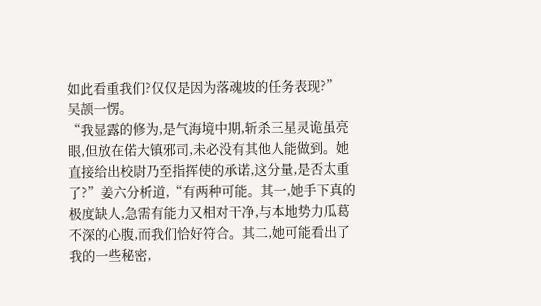如此看重我们?仅仅是因为落魂坡的任务表现?”
吴颉一愣。
“我显露的修为,是气海境中期,斩杀三星灵诡虽亮眼,但放在偌大镇邪司,未必没有其他人能做到。她直接给出校尉乃至指挥使的承诺,这分量,是否太重了?”姜六分析道,“有两种可能。其一,她手下真的极度缺人,急需有能力又相对干净,与本地势力瓜葛不深的心腹,而我们恰好符合。其二,她可能看出了我的一些秘密,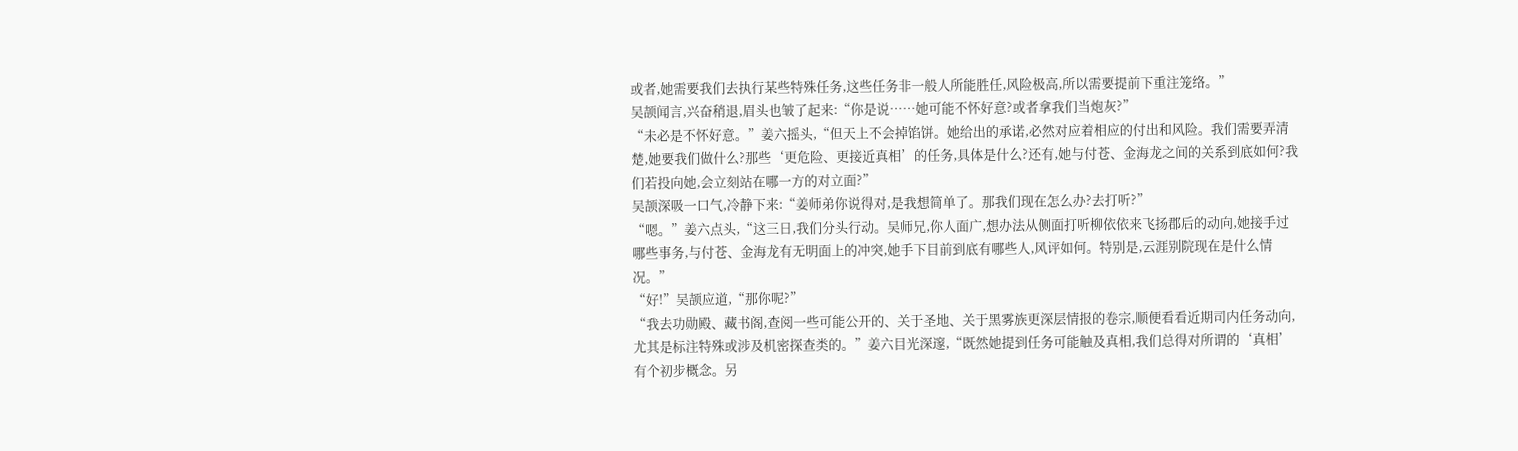或者,她需要我们去执行某些特殊任务,这些任务非一般人所能胜任,风险极高,所以需要提前下重注笼络。”
吴颉闻言,兴奋稍退,眉头也皱了起来:“你是说……她可能不怀好意?或者拿我们当炮灰?”
“未必是不怀好意。”姜六摇头,“但天上不会掉馅饼。她给出的承诺,必然对应着相应的付出和风险。我们需要弄清楚,她要我们做什么?那些‘更危险、更接近真相’的任务,具体是什么?还有,她与付苍、金海龙之间的关系到底如何?我们若投向她,会立刻站在哪一方的对立面?”
吴颉深吸一口气,冷静下来:“姜师弟你说得对,是我想简单了。那我们现在怎么办?去打听?”
“嗯。”姜六点头,“这三日,我们分头行动。吴师兄,你人面广,想办法从侧面打听柳依依来飞扬郡后的动向,她接手过哪些事务,与付苍、金海龙有无明面上的冲突,她手下目前到底有哪些人,风评如何。特别是,云涯别院现在是什么情况。”
“好!”吴颉应道,“那你呢?”
“我去功勋殿、藏书阁,查阅一些可能公开的、关于圣地、关于黑雾族更深层情报的卷宗,顺便看看近期司内任务动向,尤其是标注特殊或涉及机密探查类的。”姜六目光深邃,“既然她提到任务可能触及真相,我们总得对所谓的‘真相’有个初步概念。另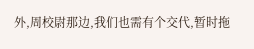外,周校尉那边,我们也需有个交代,暂时拖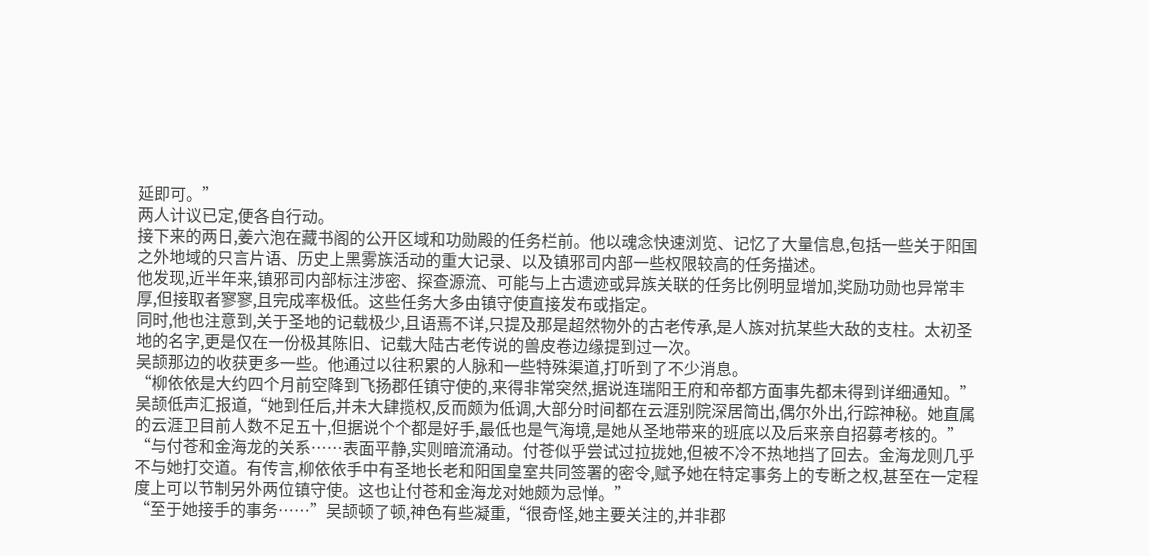延即可。”
两人计议已定,便各自行动。
接下来的两日,姜六泡在藏书阁的公开区域和功勋殿的任务栏前。他以魂念快速浏览、记忆了大量信息,包括一些关于阳国之外地域的只言片语、历史上黑雾族活动的重大记录、以及镇邪司内部一些权限较高的任务描述。
他发现,近半年来,镇邪司内部标注涉密、探查源流、可能与上古遗迹或异族关联的任务比例明显增加,奖励功勋也异常丰厚,但接取者寥寥,且完成率极低。这些任务大多由镇守使直接发布或指定。
同时,他也注意到,关于圣地的记载极少,且语焉不详,只提及那是超然物外的古老传承,是人族对抗某些大敌的支柱。太初圣地的名字,更是仅在一份极其陈旧、记载大陆古老传说的兽皮卷边缘提到过一次。
吴颉那边的收获更多一些。他通过以往积累的人脉和一些特殊渠道,打听到了不少消息。
“柳依依是大约四个月前空降到飞扬郡任镇守使的,来得非常突然,据说连瑞阳王府和帝都方面事先都未得到详细通知。”吴颉低声汇报道,“她到任后,并未大肆揽权,反而颇为低调,大部分时间都在云涯别院深居简出,偶尔外出,行踪神秘。她直属的云涯卫目前人数不足五十,但据说个个都是好手,最低也是气海境,是她从圣地带来的班底以及后来亲自招募考核的。”
“与付苍和金海龙的关系……表面平静,实则暗流涌动。付苍似乎尝试过拉拢她,但被不冷不热地挡了回去。金海龙则几乎不与她打交道。有传言,柳依依手中有圣地长老和阳国皇室共同签署的密令,赋予她在特定事务上的专断之权,甚至在一定程度上可以节制另外两位镇守使。这也让付苍和金海龙对她颇为忌惮。”
“至于她接手的事务……”吴颉顿了顿,神色有些凝重,“很奇怪,她主要关注的,并非郡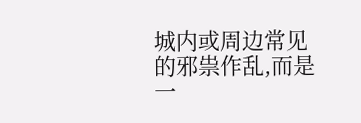城内或周边常见的邪祟作乱,而是一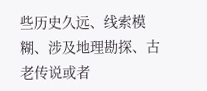些历史久远、线索模糊、涉及地理勘探、古老传说或者